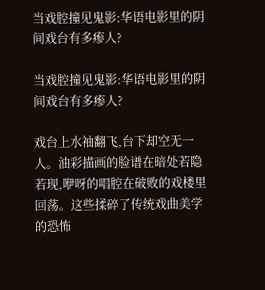当戏腔撞见鬼影:华语电影里的阴间戏台有多瘆人?

当戏腔撞见鬼影:华语电影里的阴间戏台有多瘆人?

戏台上水袖翻飞,台下却空无一人。油彩描画的脸谱在暗处若隐若现,咿呀的唱腔在破败的戏楼里回荡。这些揉碎了传统戏曲美学的恐怖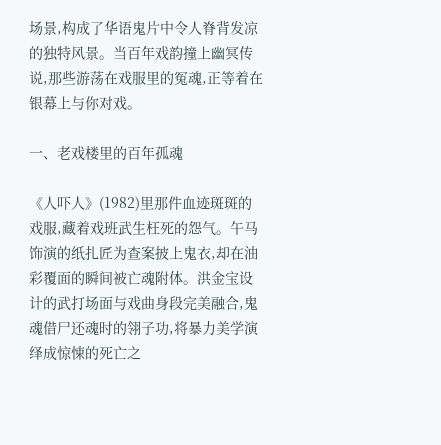场景,构成了华语鬼片中令人脊背发凉的独特风景。当百年戏韵撞上幽冥传说,那些游荡在戏服里的冤魂,正等着在银幕上与你对戏。

一、老戏楼里的百年孤魂

《人吓人》(1982)里那件血迹斑斑的戏服,藏着戏班武生枉死的怨气。午马饰演的纸扎匠为查案披上鬼衣,却在油彩覆面的瞬间被亡魂附体。洪金宝设计的武打场面与戏曲身段完美融合,鬼魂借尸还魂时的翎子功,将暴力美学演绎成惊悚的死亡之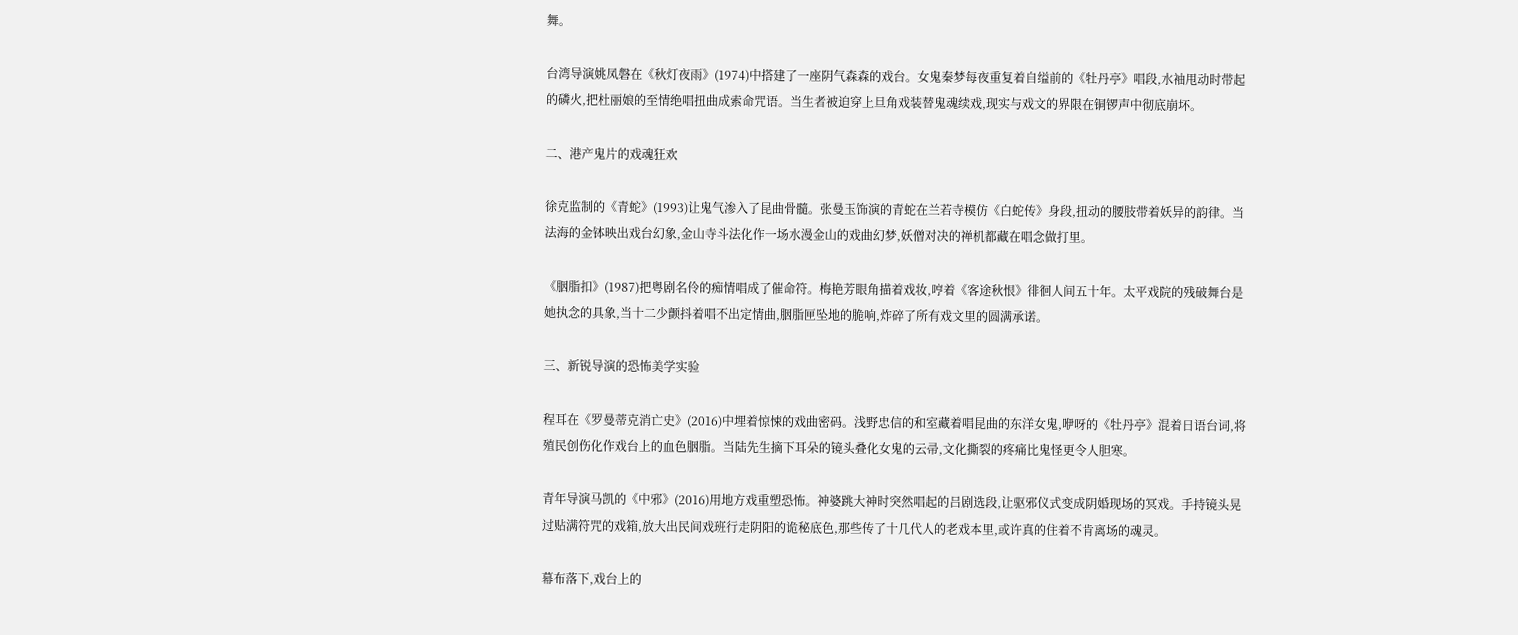舞。

台湾导演姚凤磐在《秋灯夜雨》(1974)中搭建了一座阴气森森的戏台。女鬼秦梦每夜重复着自缢前的《牡丹亭》唱段,水袖甩动时带起的磷火,把杜丽娘的至情绝唱扭曲成索命咒语。当生者被迫穿上旦角戏装替鬼魂续戏,现实与戏文的界限在铜锣声中彻底崩坏。

二、港产鬼片的戏魂狂欢

徐克监制的《青蛇》(1993)让鬼气渗入了昆曲骨髓。张曼玉饰演的青蛇在兰若寺模仿《白蛇传》身段,扭动的腰肢带着妖异的韵律。当法海的金钵映出戏台幻象,金山寺斗法化作一场水漫金山的戏曲幻梦,妖僧对决的禅机都藏在唱念做打里。

《胭脂扣》(1987)把粤剧名伶的痴情唱成了催命符。梅艳芳眼角描着戏妆,哼着《客途秋恨》徘徊人间五十年。太平戏院的残破舞台是她执念的具象,当十二少颤抖着唱不出定情曲,胭脂匣坠地的脆响,炸碎了所有戏文里的圆满承诺。

三、新锐导演的恐怖美学实验

程耳在《罗曼蒂克消亡史》(2016)中埋着惊悚的戏曲密码。浅野忠信的和室藏着唱昆曲的东洋女鬼,咿呀的《牡丹亭》混着日语台词,将殖民创伤化作戏台上的血色胭脂。当陆先生摘下耳朵的镜头叠化女鬼的云帚,文化撕裂的疼痛比鬼怪更令人胆寒。

青年导演马凯的《中邪》(2016)用地方戏重塑恐怖。神婆跳大神时突然唱起的吕剧选段,让驱邪仪式变成阴婚现场的冥戏。手持镜头晃过贴满符咒的戏箱,放大出民间戏班行走阴阳的诡秘底色,那些传了十几代人的老戏本里,或许真的住着不肯离场的魂灵。

幕布落下,戏台上的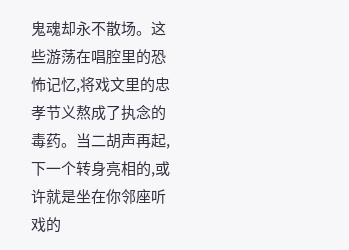鬼魂却永不散场。这些游荡在唱腔里的恐怖记忆,将戏文里的忠孝节义熬成了执念的毒药。当二胡声再起,下一个转身亮相的,或许就是坐在你邻座听戏的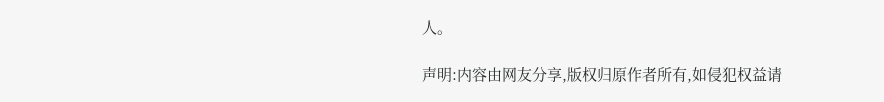人。

声明:内容由网友分享,版权归原作者所有,如侵犯权益请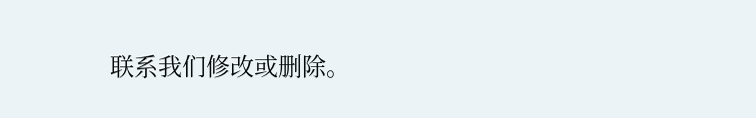联系我们修改或删除。